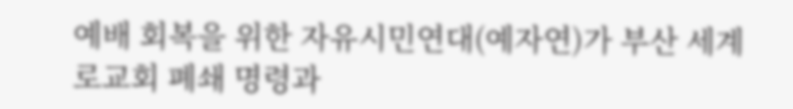예배 회복을 위한 자유시민연대(예자연)가 부산 세계로교회 폐쇄 명령과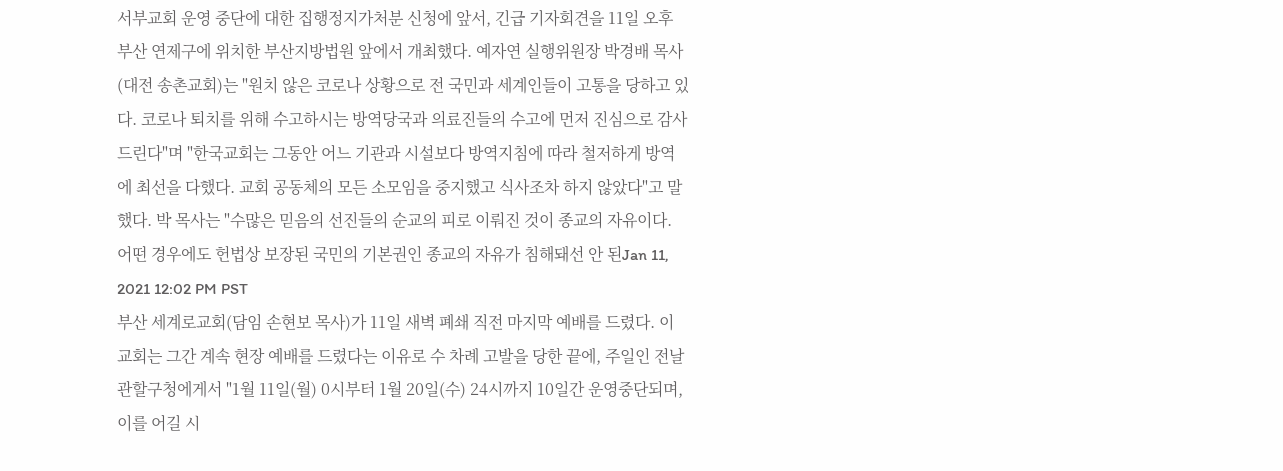서부교회 운영 중단에 대한 집행정지가처분 신청에 앞서, 긴급 기자회견을 11일 오후 부산 연제구에 위치한 부산지방법원 앞에서 개최했다. 예자연 실행위원장 박경배 목사(대전 송촌교회)는 "원치 않은 코로나 상황으로 전 국민과 세계인들이 고통을 당하고 있다. 코로나 퇴치를 위해 수고하시는 방역당국과 의료진들의 수고에 먼저 진심으로 감사드린다"며 "한국교회는 그동안 어느 기관과 시설보다 방역지침에 따라 철저하게 방역에 최선을 다했다. 교회 공동체의 모든 소모임을 중지했고 식사조차 하지 않았다"고 말했다. 박 목사는 "수많은 믿음의 선진들의 순교의 피로 이뤄진 것이 종교의 자유이다. 어떤 경우에도 헌법상 보장된 국민의 기본권인 종교의 자유가 침해돼선 안 된Jan 11, 2021 12:02 PM PST
부산 세계로교회(담임 손현보 목사)가 11일 새벽 폐쇄 직전 마지막 예배를 드렸다. 이 교회는 그간 계속 현장 예배를 드렸다는 이유로 수 차례 고발을 당한 끝에, 주일인 전날 관할구청에게서 "1월 11일(월) 0시부터 1월 20일(수) 24시까지 10일간 운영중단되며, 이를 어길 시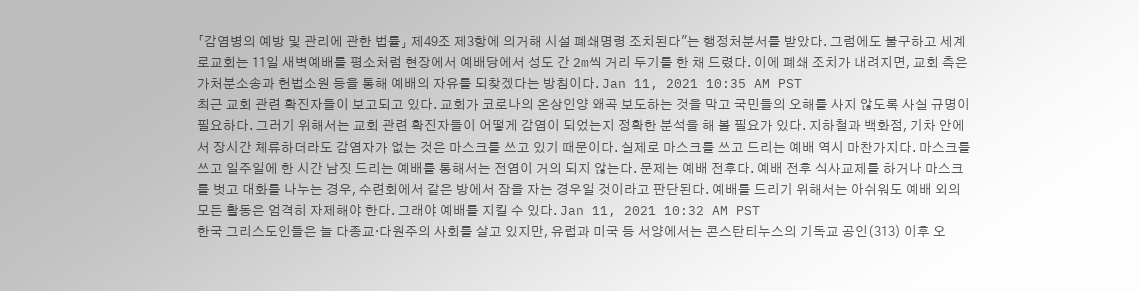「감염병의 예방 및 관리에 관한 법률」 제49조 제3항에 의거해 시설 폐쇄명령 조치된다"는 행정처분서를 받았다. 그럼에도 불구하고 세계로교회는 11일 새벽예배를 평소처럼 현장에서 예배당에서 성도 간 2m씩 거리 두기를 한 채 드렸다. 이에 폐쇄 조치가 내려지면, 교회 측은 가처분소송과 헌법소원 등을 통해 예배의 자유를 되찾겠다는 방침이다. Jan 11, 2021 10:35 AM PST
최근 교회 관련 확진자들이 보고되고 있다. 교회가 코로나의 온상인양 왜곡 보도하는 것을 막고 국민들의 오해를 사지 않도록 사실 규명이 필요하다. 그러기 위해서는 교회 관련 확진자들이 어떻게 감염이 되었는지 정확한 분석을 해 볼 필요가 있다. 지하철과 백화점, 기차 안에서 장시간 체류하더라도 감염자가 없는 것은 마스크를 쓰고 있기 때문이다. 실제로 마스크를 쓰고 드리는 예배 역시 마찬가지다. 마스크를 쓰고 일주일에 한 시간 남짓 드리는 예배를 통해서는 전염이 거의 되지 않는다. 문제는 예배 전후다. 예배 전후 식사교제를 하거나 마스크를 벗고 대화를 나누는 경우, 수련회에서 같은 방에서 잠을 자는 경우일 것이라고 판단된다. 예배를 드리기 위해서는 아쉬워도 예배 외의 모든 활동은 엄격히 자제해야 한다. 그래야 예배를 지킬 수 있다. Jan 11, 2021 10:32 AM PST
한국 그리스도인들은 늘 다종교·다원주의 사회를 살고 있지만, 유럽과 미국 등 서양에서는 콘스탄티누스의 기독교 공인(313) 이후 오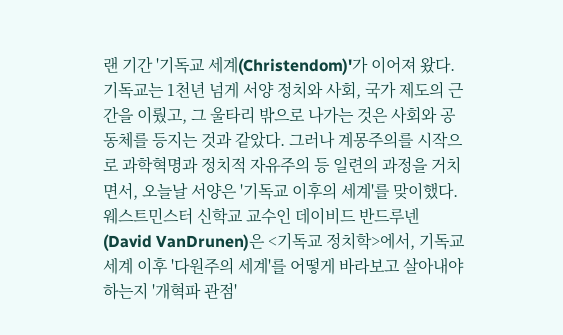랜 기간 '기독교 세계(Christendom)'가 이어져 왔다. 기독교는 1천년 넘게 서양 정치와 사회, 국가 제도의 근간을 이뤘고, 그 울타리 밖으로 나가는 것은 사회와 공동체를 등지는 것과 같았다. 그러나 계몽주의를 시작으로 과학혁명과 정치적 자유주의 등 일련의 과정을 거치면서, 오늘날 서양은 '기독교 이후의 세계'를 맞이했다. 웨스트민스터 신학교 교수인 데이비드 반드루넨(David VanDrunen)은 <기독교 정치학>에서, 기독교 세계 이후 '다원주의 세계'를 어떻게 바라보고 살아내야 하는지 '개혁파 관점'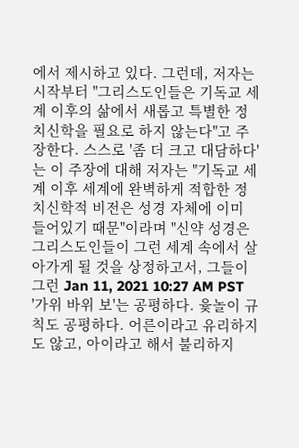에서 제시하고 있다. 그런데, 저자는 시작부터 "그리스도인들은 기독교 세계 이후의 삶에서 새롭고 특별한 정치신학을 필요로 하지 않는다"고 주장한다. 스스로 '좀 더 크고 대담하다'는 이 주장에 대해 저자는 "기독교 세계 이후 세계에 완벽하게 적합한 정치신학적 비전은 성경 자체에 이미 들어있기 때문"이라며 "신약 성경은 그리스도인들이 그런 세계 속에서 살아가게 될 것을 상정하고서, 그들이 그런 Jan 11, 2021 10:27 AM PST
'가위 바위 보'는 공평하다. 윷놀이 규칙도 공평하다. 어른이라고 유리하지도 않고, 아이라고 해서 불리하지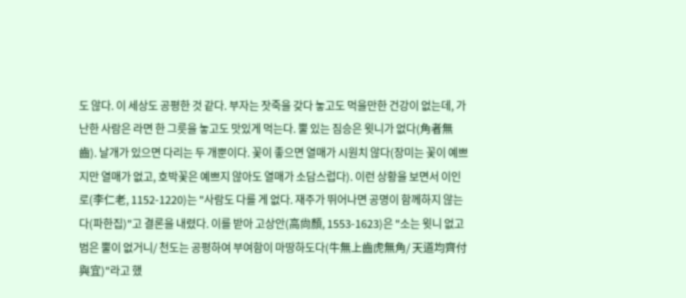도 않다. 이 세상도 공평한 것 같다. 부자는 잣죽을 갖다 놓고도 먹을만한 건강이 없는데, 가난한 사람은 라면 한 그릇을 놓고도 맛있게 먹는다. 뿔 있는 짐승은 윗니가 없다(角者無齒). 날개가 있으면 다리는 두 개뿐이다. 꽃이 좋으면 열매가 시원치 않다(장미는 꽃이 예쁘지만 열매가 없고, 호박꽃은 예쁘지 않아도 열매가 소담스럽다). 이런 상황을 보면서 이인로(李仁老, 1152-1220)는 "사람도 다를 게 없다. 재주가 뛰어나면 공명이 함께하지 않는다(파한집)"고 결론을 내렸다. 이를 받아 고상안(高尙顏, 1553-1623)은 "소는 윗니 없고 범은 뿔이 없거니/ 천도는 공평하여 부여함이 마땅하도다(牛無上齒虎無角/ 天道均齊付與宜)"라고 했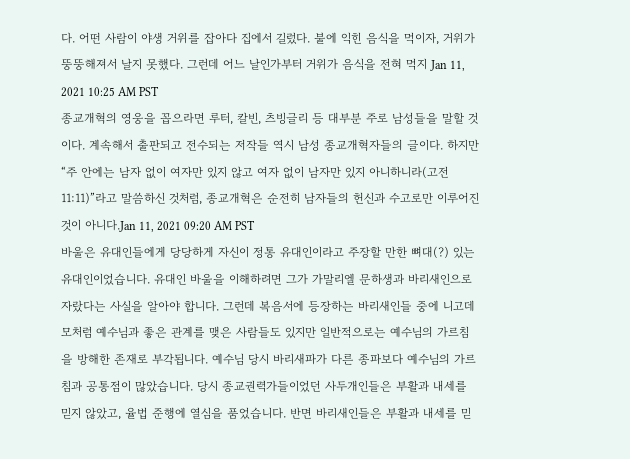다. 어떤 사람이 야생 거위를 잡아다 집에서 길렀다. 불에 익힌 음식을 먹이자, 거위가 뚱뚱해져서 날지 못했다. 그런데 어느 날인가부터 거위가 음식을 전혀 먹지 Jan 11, 2021 10:25 AM PST
종교개혁의 영웅을 꼽으라면 루터, 칼빈, 츠빙글리 등 대부분 주로 남성들을 말할 것이다. 계속해서 출판되고 전수되는 저작들 역시 남성 종교개혁자들의 글이다. 하지만 “주 안에는 남자 없이 여자만 있지 않고 여자 없이 남자만 있지 아니하니라(고전 11:11)”라고 말씀하신 것처럼, 종교개혁은 순전히 남자들의 헌신과 수고로만 이루어진 것이 아니다.Jan 11, 2021 09:20 AM PST
바울은 유대인들에게 당당하게 자신이 정통 유대인이라고 주장할 만한 뼈대(?) 있는 유대인이었습니다. 유대인 바울을 이해하려면 그가 가말리엘 문하생과 바리새인으로 자랐다는 사실을 알아야 합니다. 그런데 복음서에 등장하는 바리새인들 중에 니고데모처럼 예수님과 좋은 관계를 맺은 사람들도 있지만 일반적으로는 예수님의 가르침을 방해한 존재로 부각됩니다. 예수님 당시 바리새파가 다른 종파보다 예수님의 가르침과 공통점이 많았습니다. 당시 종교권력가들이었던 사두개인들은 부활과 내세를 믿지 않았고, 율법 준행에 열심을 품었습니다. 반면 바리새인들은 부활과 내세를 믿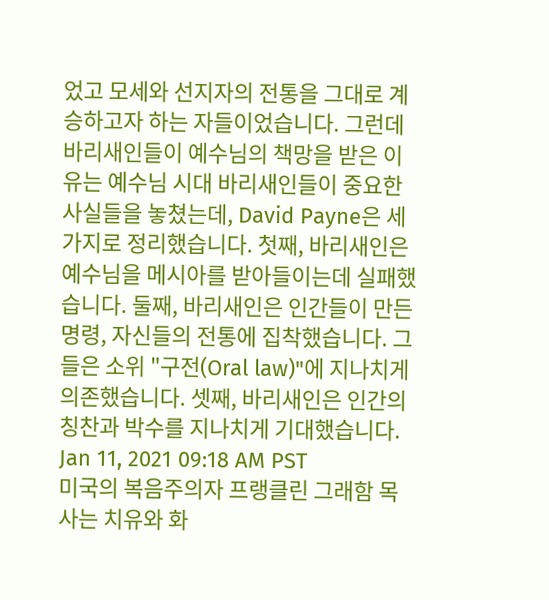었고 모세와 선지자의 전통을 그대로 계승하고자 하는 자들이었습니다. 그런데 바리새인들이 예수님의 책망을 받은 이유는 예수님 시대 바리새인들이 중요한 사실들을 놓쳤는데, David Payne은 세 가지로 정리했습니다. 첫째, 바리새인은 예수님을 메시아를 받아들이는데 실패했습니다. 둘째, 바리새인은 인간들이 만든 명령, 자신들의 전통에 집착했습니다. 그들은 소위 "구전(Oral law)"에 지나치게 의존했습니다. 셋째, 바리새인은 인간의 칭찬과 박수를 지나치게 기대했습니다. Jan 11, 2021 09:18 AM PST
미국의 복음주의자 프랭클린 그래함 목사는 치유와 화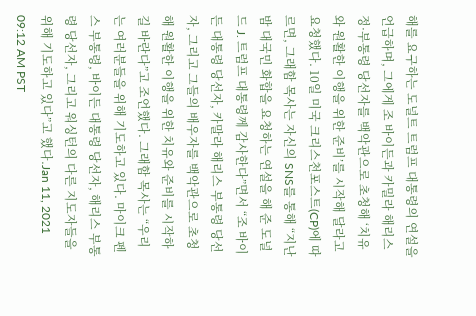해를 요구하는 도널트 트럼프 대통령의 연설을 언급하며, 그에게 조 바이든과 카밀라 해리스 정·부통령 당선자를 백악관으로 초청해 ‘치유와 원활한 이행을 위한 준비’를 시작해 달라고 요청했다. 10일 미국 크리스천포스트(CP)에 따르면, 그래함 목사는 자신의 SNS를 통해 “지난 밤 대국민 화합을 요청하는 연설을 해 준 도널드 J. 트럼프 대통령께 감사한다”면서 “조 바이든 대통령 당선자, 카말라 해리스 부통령 당선자, 그리고 그들의 배우자를 백악관으로 초청해 원활한 이행을 위한 치유와 준비를 시작하길 바란다”고 조언했다. 그래함 목사는 “우리는 여러분들을 위해 기도하고 있다. 마이크 펜스 부통령, 바이든 대통령 당선자, 해리스 부통령 당선자, 그리고 워싱턴의 다른 지도자들을 위해 기도하고 있다”고 했다.Jan 11, 2021 09:12 AM PST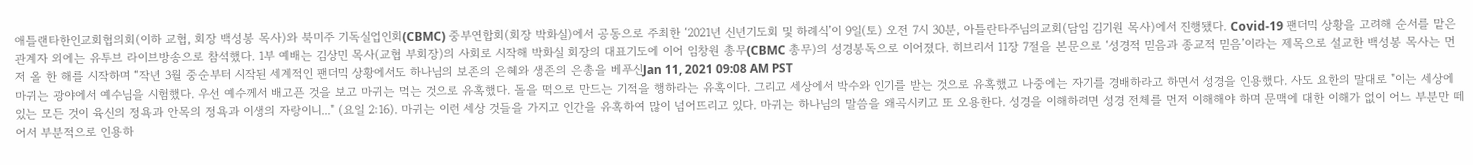애틀랜타한인교회협의회(이하 교협, 회장 백성봉 목사)와 북미주 기독실업인회(CBMC) 중부연합회(회장 박화실)에서 공동으로 주최한 ‘2021년 신년기도회 및 하례식’이 9일(토) 오전 7시 30분, 아틀란타주님의교회(담임 김기원 목사)에서 진행됐다. Covid-19 팬더믹 상황을 고려해 순서를 맡은 관계자 외에는 유투브 라이브방송으로 참석했다. 1부 예배는 김상민 목사(교협 부회장)의 사회로 시작해 박화실 회장의 대표기도에 이어 임창원 총무(CBMC 총무)의 성경봉독으로 이어졌다. 히브리서 11장 7절을 본문으로 ‘성경적 믿음과 종교적 믿음’이라는 제목으로 설교한 백성봉 목사는 먼저 올 한 해를 시작하며 “작년 3월 중순부터 시작된 세계적인 팬더믹 상황에서도 하나님의 보존의 은혜와 생존의 은총을 베푸신Jan 11, 2021 09:08 AM PST
마귀는 광야에서 예수님을 시험했다. 우선 예수께서 배고픈 것을 보고 마귀는 먹는 것으로 유혹했다. 돌을 떡으로 만드는 기적을 행하라는 유혹이다. 그리고 세상에서 박수와 인기를 받는 것으로 유혹했고 나중에는 자기를 경배하라고 하면서 성경을 인용했다. 사도 요한의 말대로 "이는 세상에 있는 모든 것이 육신의 정욕과 안목의 정욕과 이생의 자랑이니..." (요일 2:16). 마귀는 이런 세상 것들을 가지고 인간을 유혹하여 많이 넘어뜨리고 있다. 마귀는 하나님의 말씀을 왜곡시키고 또 오용한다. 성경을 이해하려면 성경 전체를 먼저 이해해야 하며 문맥에 대한 이해가 없이 어느 부분만 떼어서 부분적으로 인용하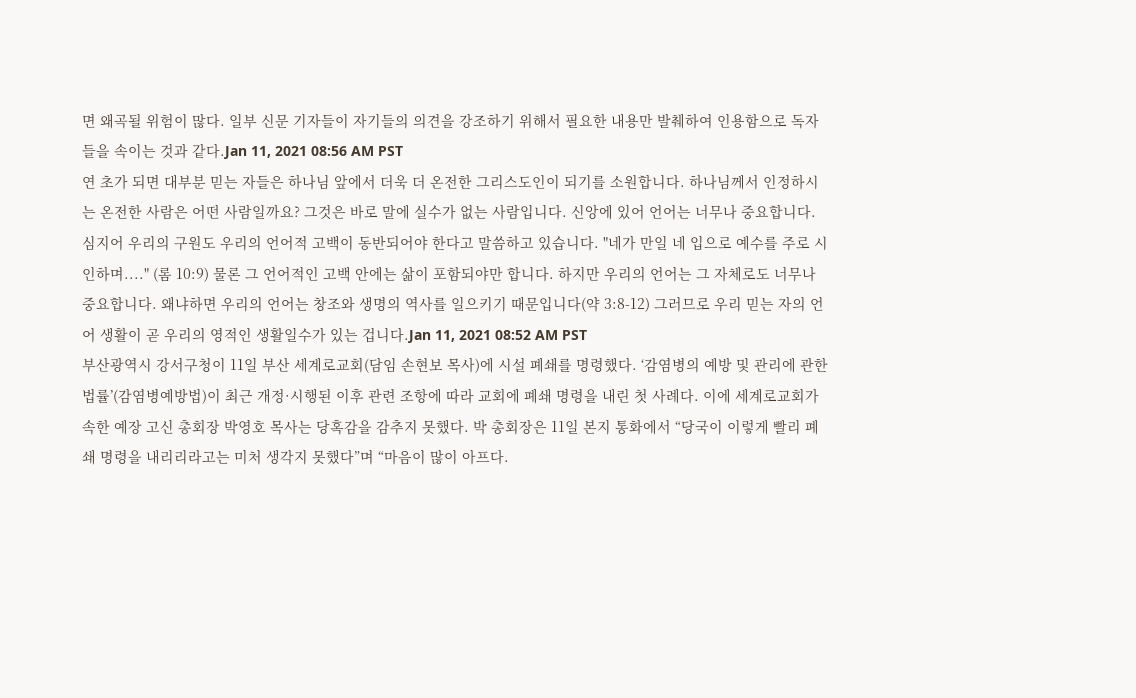면 왜곡될 위험이 많다. 일부 신문 기자들이 자기들의 의견을 강조하기 위해서 필요한 내용만 발췌하여 인용함으로 독자들을 속이는 것과 같다.Jan 11, 2021 08:56 AM PST
연 초가 되면 대부분 믿는 자들은 하나님 앞에서 더욱 더 온전한 그리스도인이 되기를 소원합니다. 하나님께서 인정하시는 온전한 사람은 어떤 사람일까요? 그것은 바로 말에 실수가 없는 사람입니다. 신앙에 있어 언어는 너무나 중요합니다. 심지어 우리의 구원도 우리의 언어적 고백이 동반되어야 한다고 말씀하고 있습니다. "네가 만일 네 입으로 예수를 주로 시인하며...." (롬 10:9) 물론 그 언어적인 고백 안에는 삶이 포함되야만 합니다. 하지만 우리의 언어는 그 자체로도 너무나 중요합니다. 왜냐하면 우리의 언어는 창조와 생명의 역사를 일으키기 때문입니다(약 3:8-12) 그러므로 우리 믿는 자의 언어 생활이 곧 우리의 영적인 생활일수가 있는 겁니다.Jan 11, 2021 08:52 AM PST
부산광역시 강서구청이 11일 부산 세계로교회(담임 손현보 목사)에 시설 폐쇄를 명령했다. ‘감염병의 예방 및 관리에 관한 법률’(감염병예방법)이 최근 개정·시행된 이후 관련 조항에 따라 교회에 폐쇄 명령을 내린 첫 사례다. 이에 세계로교회가 속한 예장 고신 총회장 박영호 목사는 당혹감을 감추지 못했다. 박 총회장은 11일 본지 통화에서 “당국이 이렇게 빨리 폐쇄 명령을 내리리라고는 미처 생각지 못했다”며 “마음이 많이 아프다.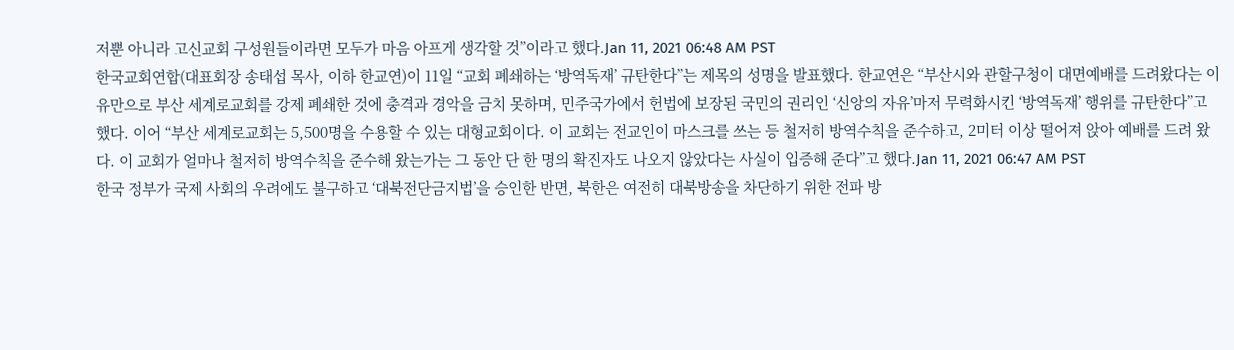저뿐 아니라 고신교회 구성원들이라면 모두가 마음 아프게 생각할 것”이라고 했다.Jan 11, 2021 06:48 AM PST
한국교회연합(대표회장 송태섭 목사, 이하 한교연)이 11일 “교회 폐쇄하는 ‘방역독재’ 규탄한다”는 제목의 성명을 발표했다. 한교연은 “부산시와 관할구청이 대면예배를 드려왔다는 이유만으로 부산 세계로교회를 강제 폐쇄한 것에 충격과 경악을 금치 못하며, 민주국가에서 헌법에 보장된 국민의 권리인 ‘신앙의 자유’마저 무력화시킨 ‘방역독재’ 행위를 규탄한다”고 했다. 이어 “부산 세계로교회는 5,500명을 수용할 수 있는 대형교회이다. 이 교회는 전교인이 마스크를 쓰는 등 철저히 방역수칙을 준수하고, 2미터 이상 떨어져 앉아 예배를 드려 왔다. 이 교회가 얼마나 철저히 방역수칙을 준수해 왔는가는 그 동안 단 한 명의 확진자도 나오지 않았다는 사실이 입증해 준다”고 했다.Jan 11, 2021 06:47 AM PST
한국 정부가 국제 사회의 우려에도 불구하고 ‘대북전단금지법’을 승인한 반면, 북한은 여전히 대북방송을 차단하기 위한 전파 방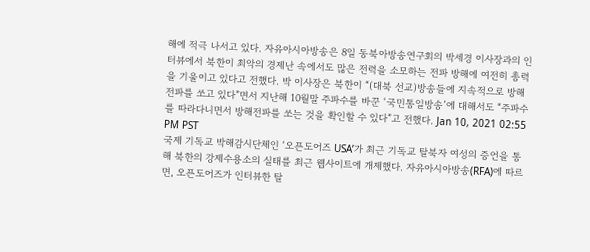해에 적극 나서고 있다. 자유아시아방송은 8일 동북아방송연구회의 박세경 이사장과의 인터뷰에서 북한이 최악의 경제난 속에서도 많은 전력을 소모하는 전파 방해에 여전히 총력을 기울이고 있다고 전했다. 박 이사장은 북한이 “(대북 선교)방송들에 지속적으로 방해전파를 쏘고 있다”면서 지난해 10월말 주파수를 바꾼 ‘국민통일방송’에 대해서도 “주파수를 따라다니면서 방해전파를 쏘는 것을 확인할 수 있다”고 전했다. Jan 10, 2021 02:55 PM PST
국제 기독교 박해감시단체인 ‘오픈도어즈 USA’가 최근 기독교 탈북자 여성의 증언을 통해 북한의 강제수용소의 실태를 최근 웹사이트에 개제했다. 자유아시아방송(RFA)에 따르면, 오픈도어즈가 인터뷰한 탈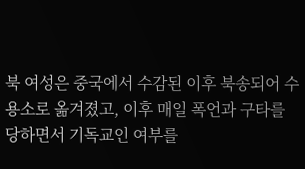북 여성은 중국에서 수감된 이후 북송되어 수용소로 옮겨졌고, 이후 매일 폭언과 구타를 당하면서 기독교인 여부를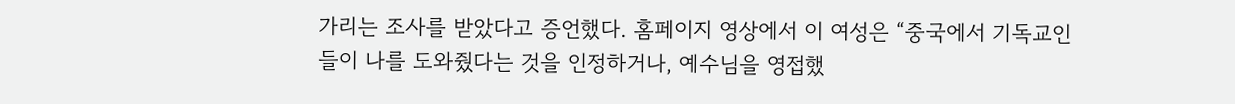가리는 조사를 받았다고 증언했다. 홈페이지 영상에서 이 여성은 “중국에서 기독교인들이 나를 도와줬다는 것을 인정하거나, 예수님을 영접했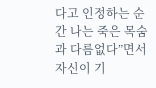다고 인정하는 순간 나는 죽은 목숨과 다름없다”면서 자신이 기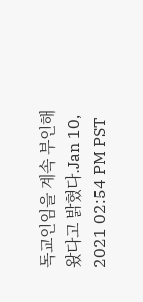독교인임을 계속 부인해왔다고 밝혔다.Jan 10, 2021 02:54 PM PST